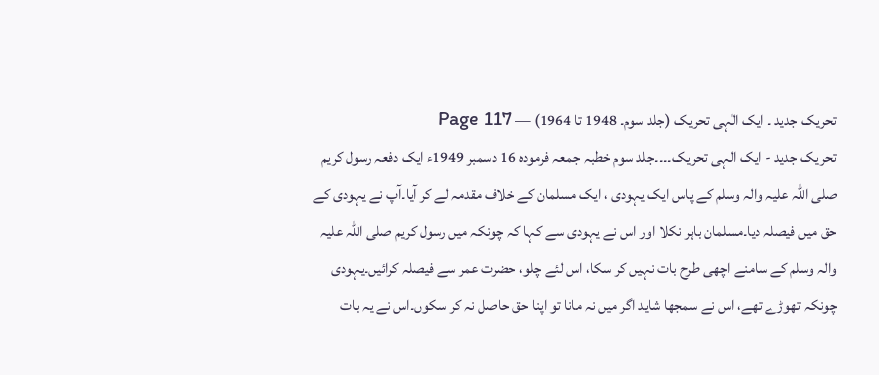تحریک جدید ۔ ایک الٰہی تحریک (جلد سوم۔ 1948 تا 1964) — Page 117
تحریک جدید - ایک الہی تحریک۔۔۔۔جلد سوم خطبہ جمعہ فرمودہ 16 دسمبر 1949ء ایک دفعہ رسول کریم صلی اللہ علیہ والہ وسلم کے پاس ایک یہودی ، ایک مسلمان کے خلاف مقدمہ لے کر آیا۔آپ نے یہودی کے حق میں فیصلہ دیا۔مسلمان باہر نکلا اور اس نے یہودی سے کہا کہ چونکہ میں رسول کریم صلی اللہ علیہ والہ وسلم کے سامنے اچھی طرح بات نہیں کر سکا، اس لئے چلو، حضرت عمر سے فیصلہ کرائیں۔یہودی چونکہ تھوڑے تھے، اس نے سمجھا شاید اگر میں نہ مانا تو اپنا حق حاصل نہ کر سکوں۔اس نے یہ بات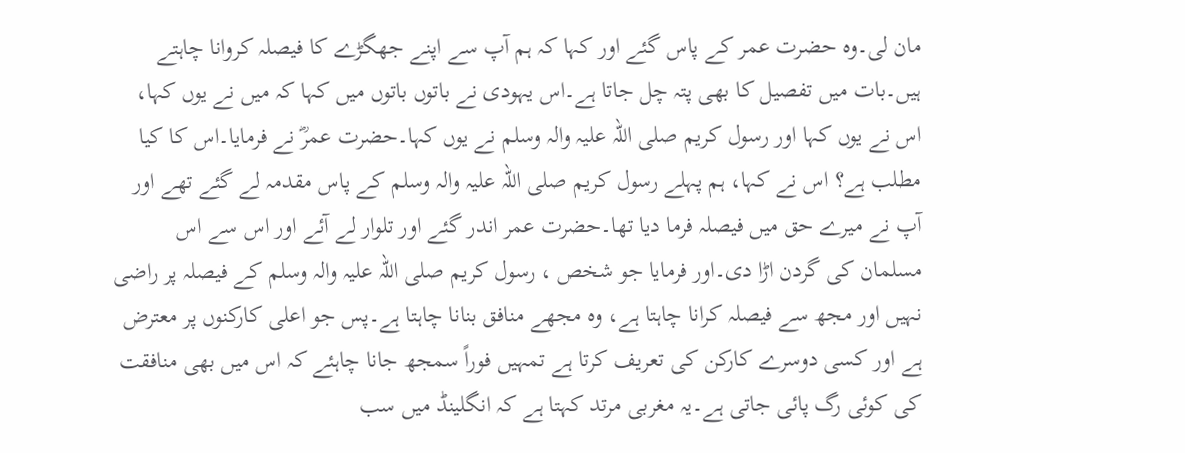مان لی۔وہ حضرت عمر کے پاس گئے اور کہا کہ ہم آپ سے اپنے جھگڑے کا فیصلہ کروانا چاہتے ہیں۔بات میں تفصیل کا بھی پتہ چل جاتا ہے۔اس یہودی نے باتوں باتوں میں کہا کہ میں نے یوں کہا، اس نے یوں کہا اور رسول کریم صلی اللہ علیہ والہ وسلم نے یوں کہا۔حضرت عمرؓ نے فرمایا۔اس کا کیا مطلب ہے؟ اس نے کہا، ہم پہلے رسول کریم صلی اللہ علیہ والہ وسلم کے پاس مقدمہ لے گئے تھے اور آپ نے میرے حق میں فیصلہ فرما دیا تھا۔حضرت عمر اندر گئے اور تلوار لے آئے اور اس سے اس مسلمان کی گردن اڑا دی۔اور فرمایا جو شخص ، رسول کریم صلی اللہ علیہ والہ وسلم کے فیصلہ پر راضی نہیں اور مجھ سے فیصلہ کرانا چاہتا ہے، وہ مجھے منافق بنانا چاہتا ہے۔پس جو اعلی کارکنوں پر معترض ہے اور کسی دوسرے کارکن کی تعریف کرتا ہے تمہیں فوراً سمجھ جانا چاہئے کہ اس میں بھی منافقت کی کوئی رگ پائی جاتی ہے۔یہ مغربی مرتد کہتا ہے کہ انگلینڈ میں سب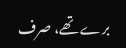برے تھے، صرف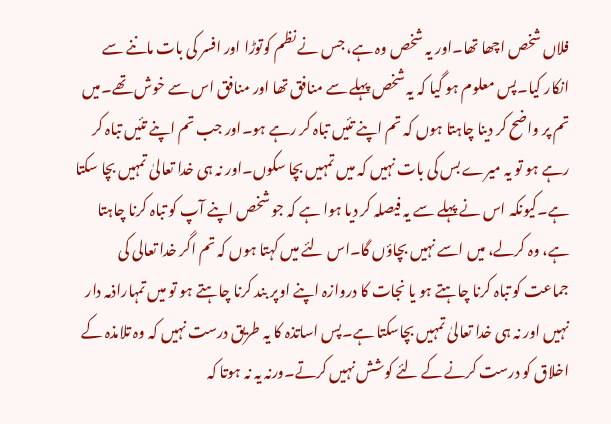فلاں شخص اچھا تھا۔اور یہ شخص وہ ہے، جس نے نظم کوتوڑا اور افسر کی بات ماننے سے انکار کیا۔پس معلوم ہو گیا کہ یہ شخص پہلے سے منافق تھا اور منافق اس سے خوش تھے۔میں تم پر واضح کر دینا چاہتا ہوں کہ تم اپنے تئیں تباہ کر رہے ہو۔اور جب تم اپنے تئیں تباہ کر رہے ہو تو یہ میرے بس کی بات نہیں کہ میں تمہیں بچا سکوں۔اور نہ ہی خدا تعالیٰ تمہیں بچا سکتا ہے۔کیونکہ اس نے پہلے سے یہ فیصلہ کر دیا ہوا ہے کہ جو شخص اپنے آپ کو تباہ کرنا چاہتا ہے، وہ کرلے، میں اسے نہیں بچاؤں گا۔اس لئے میں کہتا ہوں کہ تم اگر خدا تعالی کی جماعت کو تباہ کرنا چاہتے ہو یا نجات کا دروازہ اپنے اوپر بند کرنا چاہتے ہو تو میں تمہاراذمہ دار نہیں اور نہ ہی خدا تعالیٰ تمہیں بچاسکتا ہے۔پس اساتذہ کا یہ طریق درست نہیں کہ وہ تلامذہ کے اخلاق کو درست کرنے کے لئے کوشش نہیں کرتے۔ورنہ یہ نہ ہوتا کہ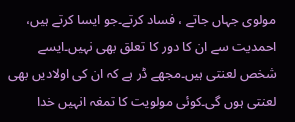مولوی جہاں جاتے ، فساد کرتے۔جو ایسا کرتے ہیں، احمدیت سے ان کا دور کا تعلق بھی نہیں۔ایسے شخص لعنتی ہیں۔مجھے ڈر ہے کہ ان کی اولادیں بھی لعنتی ہوں گی۔کوئی مولویت کا تمغہ انہیں خدا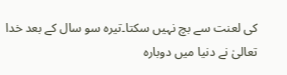کی لعنت سے بچ نہیں سکتا۔تیرہ سو سال کے بعد خدا تعالیٰ نے دنیا میں دوبارہ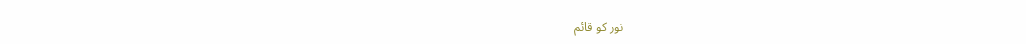نور کو قائم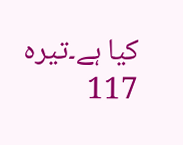کیا ہے۔تیرہ 117